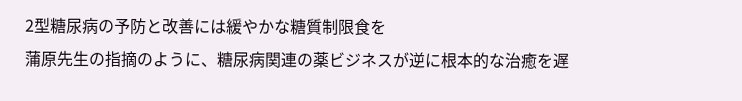2型糖尿病の予防と改善には緩やかな糖質制限食を
蒲原先生の指摘のように、糖尿病関連の薬ビジネスが逆に根本的な治癒を遅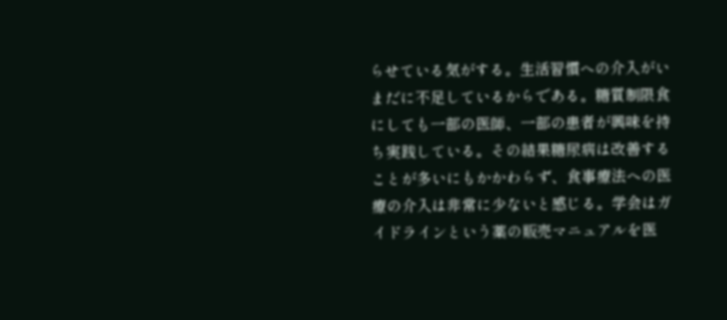らせている気がする。生活習慣への介入がいまだに不足しているからである。糖質制限食にしても一部の医師、一部の患者が興味を持ち実践している。その結果糖尿病は改善することが多いにもかかわらず、食事療法への医療の介入は非常に少ないと感じる。学会はガイドラインという薬の販売マニュアルを医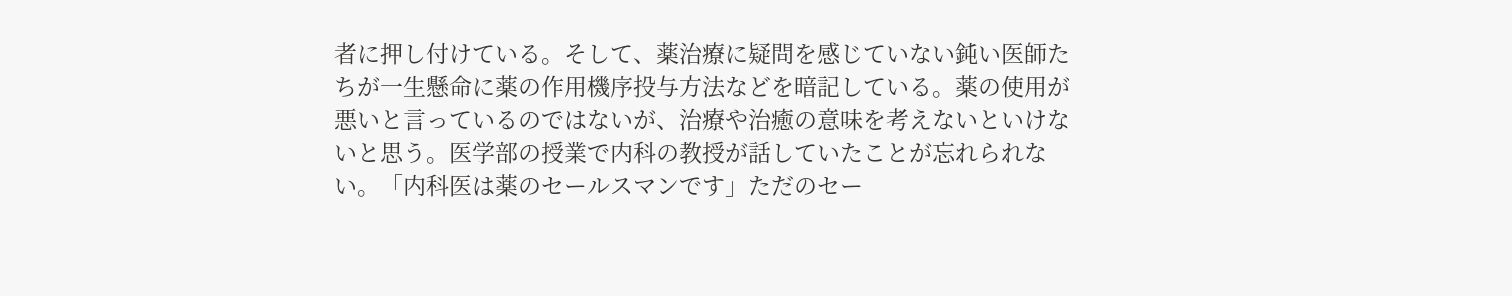者に押し付けている。そして、薬治療に疑問を感じていない鈍い医師たちが一生懸命に薬の作用機序投与方法などを暗記している。薬の使用が悪いと言っているのではないが、治療や治癒の意味を考えないといけないと思う。医学部の授業で内科の教授が話していたことが忘れられない。「内科医は薬のセールスマンです」ただのセー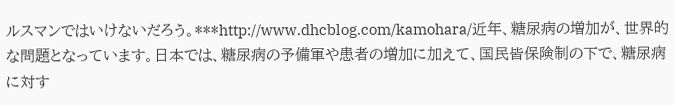ルスマンではいけないだろう。***http://www.dhcblog.com/kamohara/近年、糖尿病の増加が、世界的な問題となっています。日本では、糖尿病の予備軍や患者の増加に加えて、国民皆保険制の下で、糖尿病に対す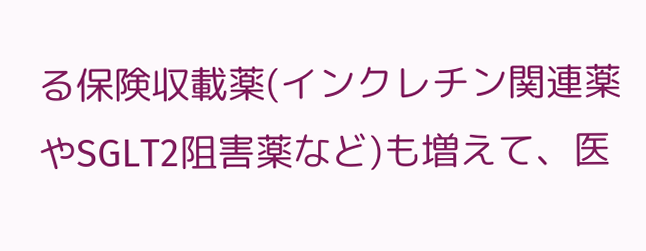る保険収載薬(インクレチン関連薬やSGLT2阻害薬など)も増えて、医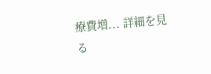療費増... 詳細を見る